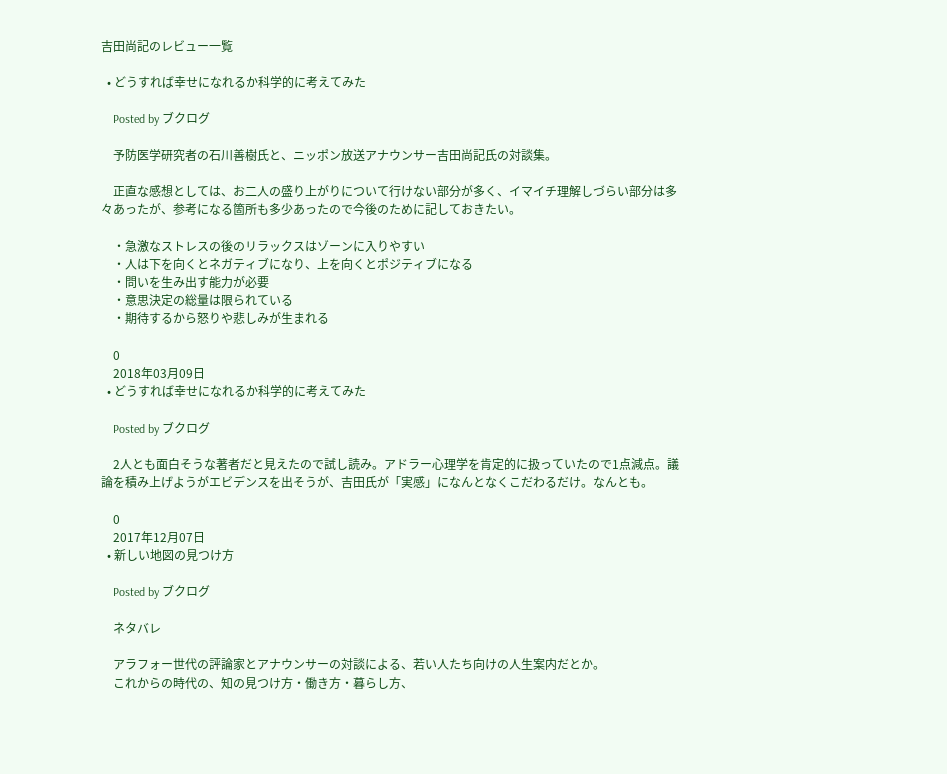吉田尚記のレビュー一覧

  • どうすれば幸せになれるか科学的に考えてみた

    Posted by ブクログ

    予防医学研究者の石川善樹氏と、ニッポン放送アナウンサー吉田尚記氏の対談集。

    正直な感想としては、お二人の盛り上がりについて行けない部分が多く、イマイチ理解しづらい部分は多々あったが、参考になる箇所も多少あったので今後のために記しておきたい。

    ・急激なストレスの後のリラックスはゾーンに入りやすい
    ・人は下を向くとネガティブになり、上を向くとポジティブになる
    ・問いを生み出す能力が必要
    ・意思決定の総量は限られている
    ・期待するから怒りや悲しみが生まれる

    0
    2018年03月09日
  • どうすれば幸せになれるか科学的に考えてみた

    Posted by ブクログ

    2人とも面白そうな著者だと見えたので試し読み。アドラー心理学を肯定的に扱っていたので1点減点。議論を積み上げようがエビデンスを出そうが、吉田氏が「実感」になんとなくこだわるだけ。なんとも。

    0
    2017年12月07日
  • 新しい地図の見つけ方

    Posted by ブクログ

    ネタバレ

    アラフォー世代の評論家とアナウンサーの対談による、若い人たち向けの人生案内だとか。
    これからの時代の、知の見つけ方・働き方・暮らし方、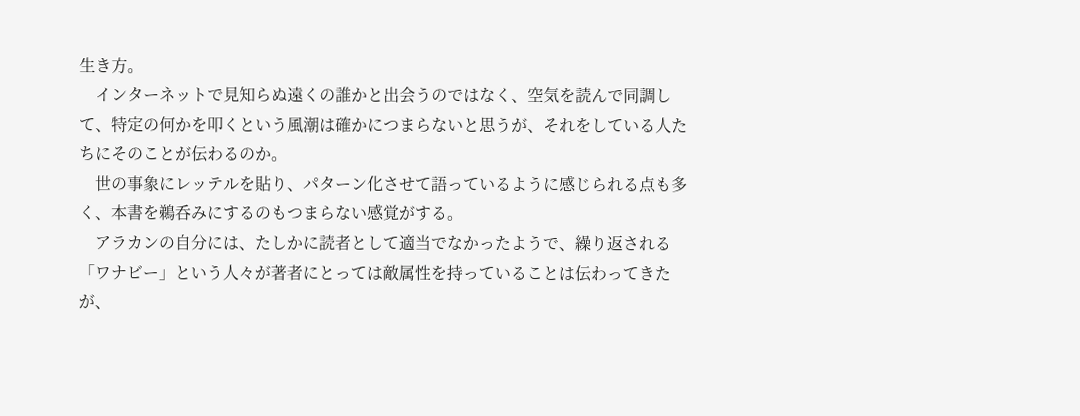生き方。
    インターネットで見知らぬ遠くの誰かと出会うのではなく、空気を読んで同調して、特定の何かを叩くという風潮は確かにつまらないと思うが、それをしている人たちにそのことが伝わるのか。
    世の事象にレッテルを貼り、パターン化させて語っているように感じられる点も多く、本書を鵜呑みにするのもつまらない感覚がする。
    アラカンの自分には、たしかに読者として適当でなかったようで、繰り返される「ワナビー」という人々が著者にとっては敵属性を持っていることは伝わってきたが、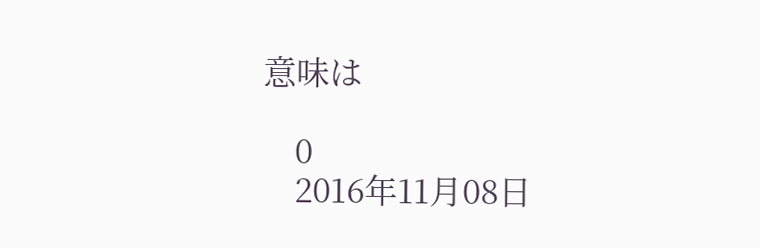意味は

    0
    2016年11月08日